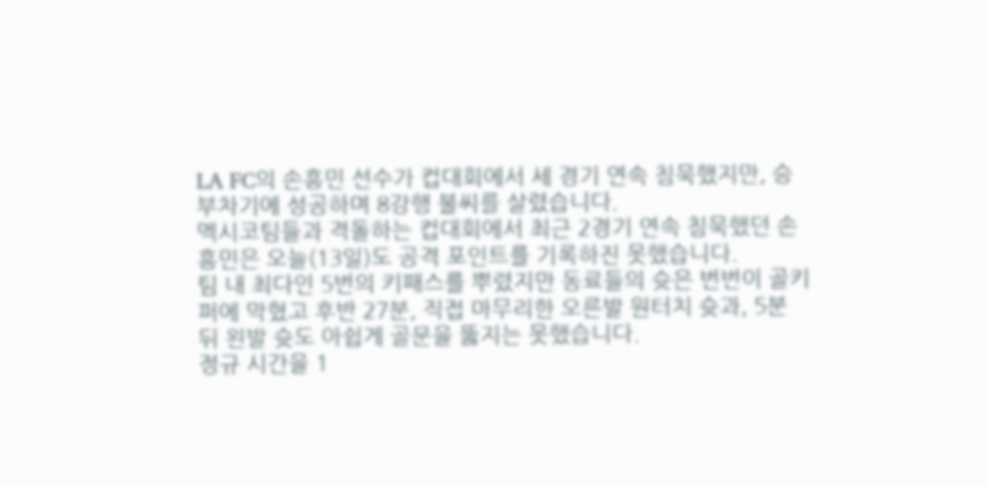LA FC의 손흥민 선수가 컵대회에서 세 경기 연속 침묵했지만, 승부차기에 성공하며 8강행 불씨를 살렸습니다.
멕시코팀들과 격돌하는 컵대회에서 최근 2경기 연속 침묵했던 손흥민은 오늘(13일)도 공격 포인트를 기록하진 못했습니다.
팀 내 최다인 5번의 키패스를 뿌렸지만 동료들의 슛은 번번이 골키퍼에 막혔고 후반 27분, 직접 마무리한 오른발 원터치 슛과, 5분 뒤 왼발 슛도 아쉽게 골문을 뚫지는 못했습니다.
정규 시간을 1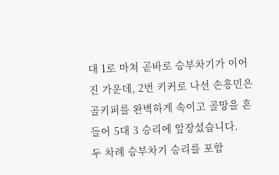대 1로 마쳐 곧바로 승부차기가 이어진 가운데, 2번 키커로 나선 손흥민은 골키퍼를 완벽하게 속이고 골망을 흔들어 5대 3 승리에 앞장섰습니다.
두 차례 승부차기 승리를 포함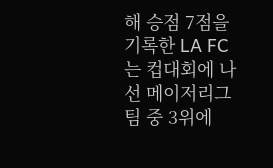해 승점 7점을 기록한 LA FC는 컵대회에 나선 메이저리그 팀 중 3위에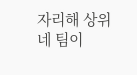자리해 상위 네 팀이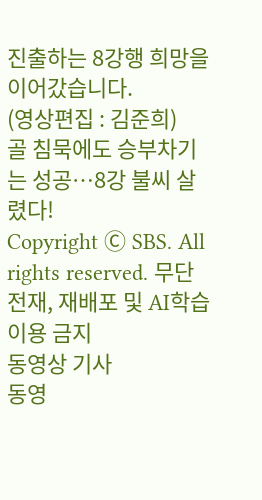진출하는 8강행 희망을 이어갔습니다.
(영상편집 : 김준희)
골 침묵에도 승부차기는 성공…8강 불씨 살렸다!
Copyright Ⓒ SBS. All rights reserved. 무단 전재, 재배포 및 AI학습 이용 금지
동영상 기사
동영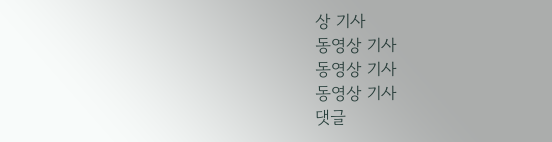상 기사
동영상 기사
동영상 기사
동영상 기사
댓글